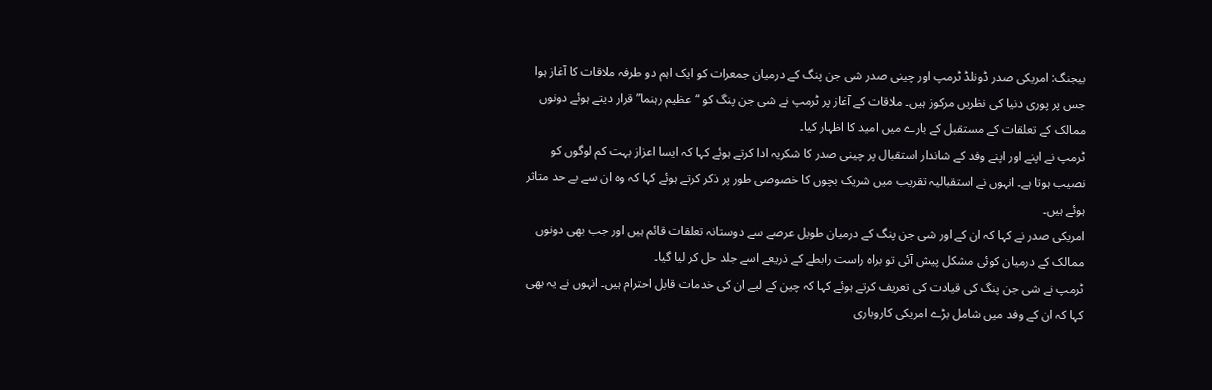بیجنگ: امریکی صدر ڈونلڈ ٹرمپ اور چینی صدر شی جن پنگ کے درمیان جمعرات کو ایک اہم دو طرفہ ملاقات کا آغاز ہوا جس پر پوری دنیا کی نظریں مرکوز ہیں۔ ملاقات کے آغاز پر ٹرمپ نے شی جن پنگ کو “عظیم رہنما” قرار دیتے ہوئے دونوں ممالک کے تعلقات کے مستقبل کے بارے میں امید کا اظہار کیا۔
ٹرمپ نے اپنے اور اپنے وفد کے شاندار استقبال پر چینی صدر کا شکریہ ادا کرتے ہوئے کہا کہ ایسا اعزاز بہت کم لوگوں کو نصیب ہوتا ہے۔ انہوں نے استقبالیہ تقریب میں شریک بچوں کا خصوصی طور پر ذکر کرتے ہوئے کہا کہ وہ ان سے بے حد متاثر ہوئے ہیں۔
امریکی صدر نے کہا کہ ان کے اور شی جن پنگ کے درمیان طویل عرصے سے دوستانہ تعلقات قائم ہیں اور جب بھی دونوں ممالک کے درمیان کوئی مشکل پیش آئی تو براہ راست رابطے کے ذریعے اسے جلد حل کر لیا گیا۔
ٹرمپ نے شی جن پنگ کی قیادت کی تعریف کرتے ہوئے کہا کہ چین کے لیے ان کی خدمات قابل احترام ہیں۔ انہوں نے یہ بھی کہا کہ ان کے وفد میں شامل بڑے امریکی کاروباری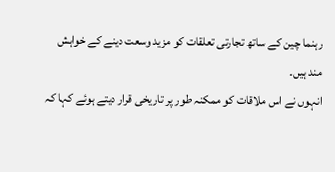رہنما چین کے ساتھ تجارتی تعلقات کو مزید وسعت دینے کے خواہش مند ہیں۔
انہوں نے اس ملاقات کو ممکنہ طور پر تاریخی قرار دیتے ہوئے کہا کہ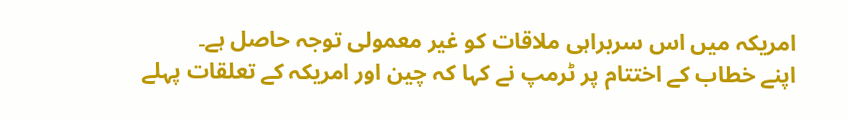امریکہ میں اس سربراہی ملاقات کو غیر معمولی توجہ حاصل ہے۔
اپنے خطاب کے اختتام پر ٹرمپ نے کہا کہ چین اور امریکہ کے تعلقات پہلے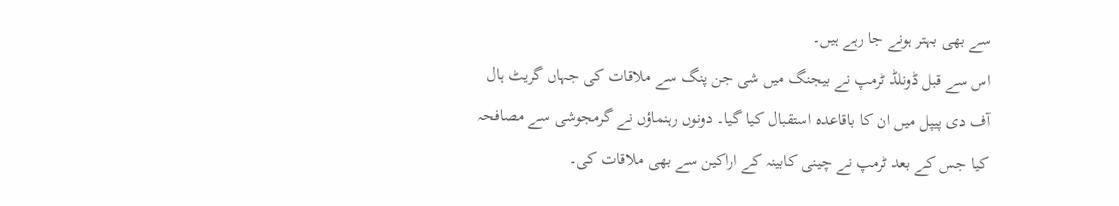سے بھی بہتر ہونے جا رہے ہیں۔
اس سے قبل ڈونلڈ ٹرمپ نے بیجنگ میں شی جن پنگ سے ملاقات کی جہاں گریٹ ہال آف دی پیپل میں ان کا باقاعدہ استقبال کیا گیا۔ دونوں رہنماؤں نے گرمجوشی سے مصافحہ کیا جس کے بعد ٹرمپ نے چینی کابینہ کے اراکین سے بھی ملاقات کی۔